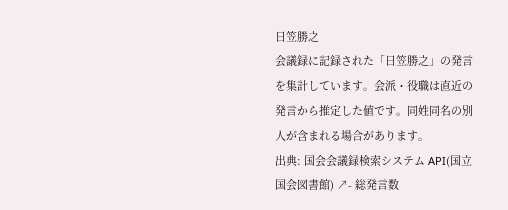日笠勝之
会議録に記録された「日笠勝之」の発言を集計しています。会派・役職は直近の発言から推定した値です。同姓同名の別人が含まれる場合があります。
出典: 国会会議録検索システム API(国立国会図書館) ↗- 総発言数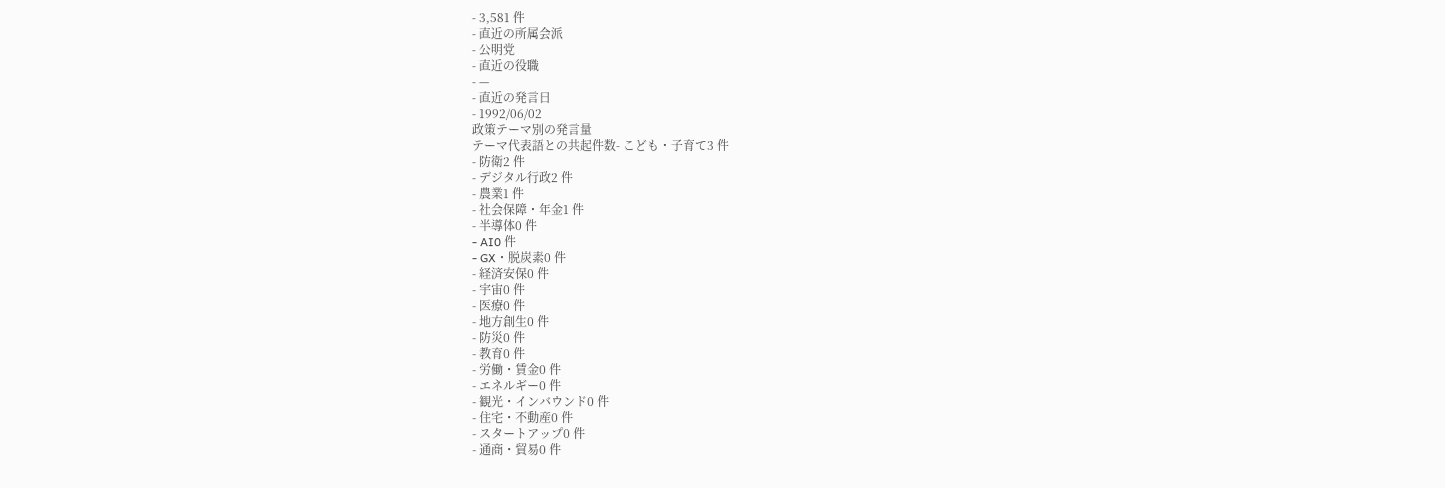- 3,581 件
- 直近の所属会派
- 公明党
- 直近の役職
- —
- 直近の発言日
- 1992/06/02
政策テーマ別の発言量
テーマ代表語との共起件数- こども・子育て3 件
- 防衛2 件
- デジタル行政2 件
- 農業1 件
- 社会保障・年金1 件
- 半導体0 件
- AI0 件
- GX・脱炭素0 件
- 経済安保0 件
- 宇宙0 件
- 医療0 件
- 地方創生0 件
- 防災0 件
- 教育0 件
- 労働・賃金0 件
- エネルギー0 件
- 観光・インバウンド0 件
- 住宅・不動産0 件
- スタートアップ0 件
- 通商・貿易0 件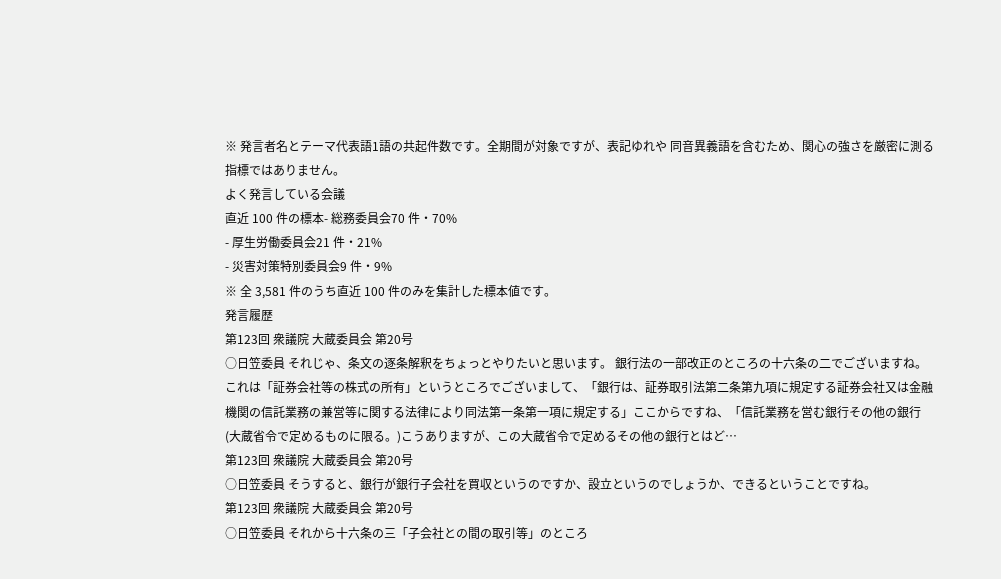※ 発言者名とテーマ代表語1語の共起件数です。全期間が対象ですが、表記ゆれや 同音異義語を含むため、関心の強さを厳密に測る指標ではありません。
よく発言している会議
直近 100 件の標本- 総務委員会70 件・70%
- 厚生労働委員会21 件・21%
- 災害対策特別委員会9 件・9%
※ 全 3,581 件のうち直近 100 件のみを集計した標本値です。
発言履歴
第123回 衆議院 大蔵委員会 第20号
○日笠委員 それじゃ、条文の逐条解釈をちょっとやりたいと思います。 銀行法の一部改正のところの十六条の二でございますね。これは「証券会社等の株式の所有」というところでございまして、「銀行は、証券取引法第二条第九項に規定する証券会社又は金融機関の信託業務の兼営等に関する法律により同法第一条第一項に規定する」ここからですね、「信託業務を営む銀行その他の銀行(大蔵省令で定めるものに限る。)こうありますが、この大蔵省令で定めるその他の銀行とはど…
第123回 衆議院 大蔵委員会 第20号
○日笠委員 そうすると、銀行が銀行子会社を買収というのですか、設立というのでしょうか、できるということですね。
第123回 衆議院 大蔵委員会 第20号
○日笠委員 それから十六条の三「子会社との間の取引等」のところ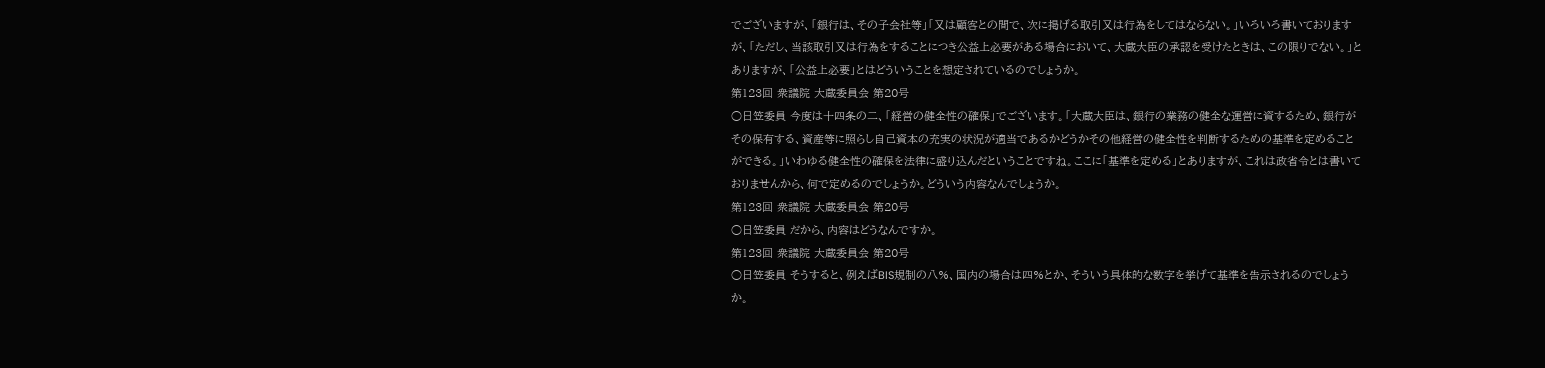でございますが、「銀行は、その子会社等」「又は顧客との間で、次に掲げる取引又は行為をしてはならない。」いろいろ書いておりますが、「ただし、当該取引又は行為をすることにつき公益上必要がある場合において、大蔵大臣の承認を受けたときは、この限りでない。」とありますが、「公益上必要」とはどういうことを想定されているのでしょうか。
第123回 衆議院 大蔵委員会 第20号
○日笠委員 今度は十四条の二、「経営の健全性の確保」でございます。「大蔵大臣は、銀行の業務の健全な運営に資するため、銀行がその保有する、資産等に照らし自己資本の充実の状況が適当であるかどうかその他経営の健全性を判断するための基準を定めることができる。」いわゆる健全性の確保を法律に盛り込んだということですね。ここに「基準を定める」とありますが、これは政省令とは書いておりませんから、何で定めるのでしょうか。どういう内容なんでしょうか。
第123回 衆議院 大蔵委員会 第20号
○日笠委員 だから、内容はどうなんですか。
第123回 衆議院 大蔵委員会 第20号
○日笠委員 そうすると、例えばBIS規制の八%、国内の場合は四%とか、そういう具体的な数字を挙げて基準を告示されるのでしょうか。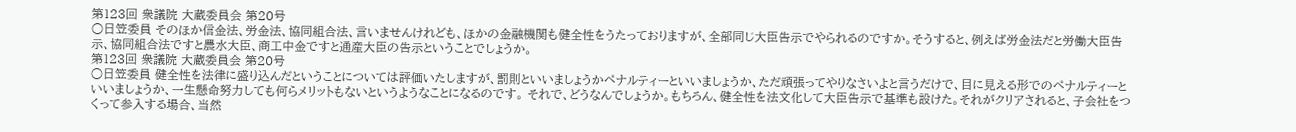第123回 衆議院 大蔵委員会 第20号
○日笠委員 そのほか信金法、労金法、協同組合法、言いませんけれども、ほかの金融機関も健全性をうたっておりますが、全部同じ大臣告示でやられるのですか。そうすると、例えば労金法だと労働大臣告示、協同組合法ですと農水大臣、商工中金ですと通産大臣の告示ということでしょうか。
第123回 衆議院 大蔵委員会 第20号
○日笠委員 健全性を法律に盛り込んだということについては評価いたしますが、罰則といいましょうかペナルティーといいましょうか、ただ頑張ってやりなさいよと言うだけで、目に見える形でのペナルティーといいましょうか、一生懸命努力しても何らメリットもないというようなことになるのです。 それで、どうなんでしょうか。もちろん、健全性を法文化して大臣告示で基準も設けた。それがクリアされると、子会社をつくって参入する場合、当然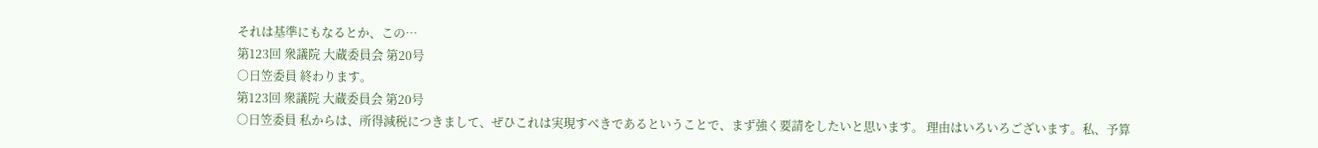それは基準にもなるとか、この…
第123回 衆議院 大蔵委員会 第20号
○日笠委員 終わります。
第123回 衆議院 大蔵委員会 第20号
○日笠委員 私からは、所得減税につきまして、ぜひこれは実現すべきであるということで、まず強く要請をしたいと思います。 理由はいろいろございます。私、予算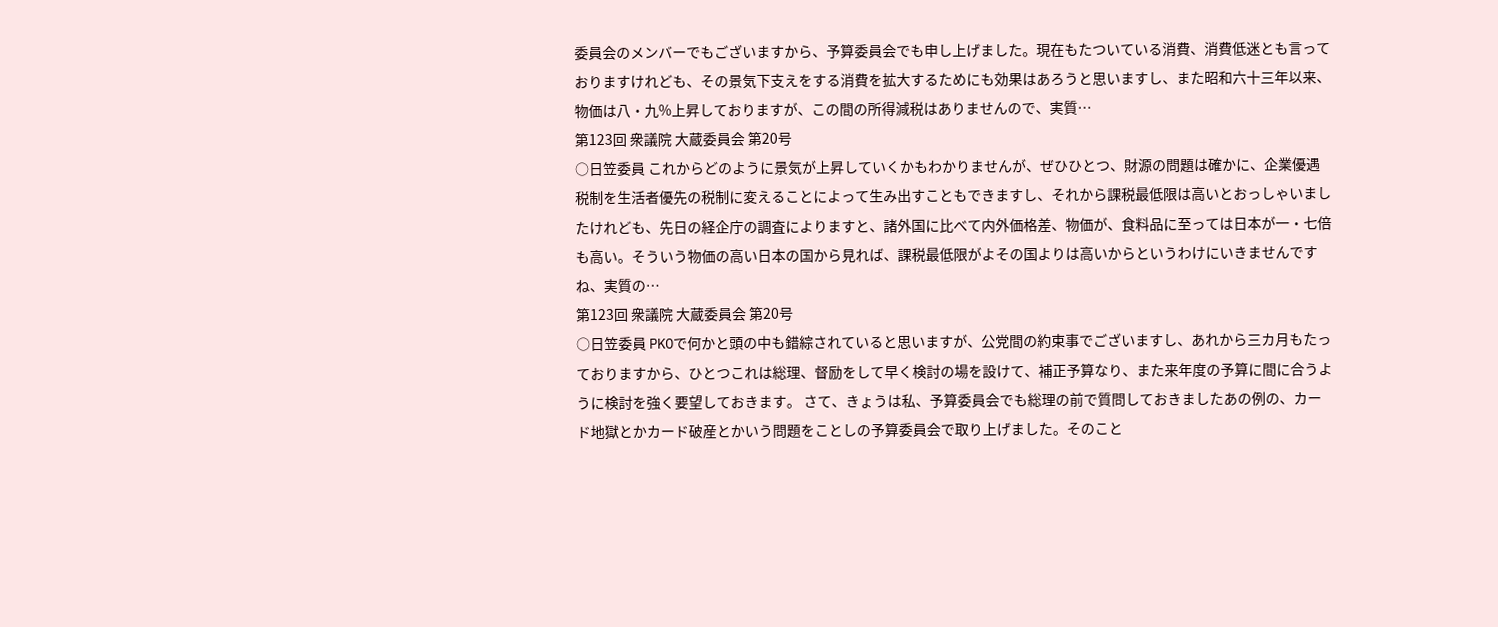委員会のメンバーでもございますから、予算委員会でも申し上げました。現在もたついている消費、消費低迷とも言っておりますけれども、その景気下支えをする消費を拡大するためにも効果はあろうと思いますし、また昭和六十三年以来、物価は八・九%上昇しておりますが、この間の所得減税はありませんので、実質…
第123回 衆議院 大蔵委員会 第20号
○日笠委員 これからどのように景気が上昇していくかもわかりませんが、ぜひひとつ、財源の問題は確かに、企業優遇税制を生活者優先の税制に変えることによって生み出すこともできますし、それから課税最低限は高いとおっしゃいましたけれども、先日の経企庁の調査によりますと、諸外国に比べて内外価格差、物価が、食料品に至っては日本が一・七倍も高い。そういう物価の高い日本の国から見れば、課税最低限がよその国よりは高いからというわけにいきませんですね、実質の…
第123回 衆議院 大蔵委員会 第20号
○日笠委員 PKOで何かと頭の中も錯綜されていると思いますが、公党間の約束事でございますし、あれから三カ月もたっておりますから、ひとつこれは総理、督励をして早く検討の場を設けて、補正予算なり、また来年度の予算に間に合うように検討を強く要望しておきます。 さて、きょうは私、予算委員会でも総理の前で質問しておきましたあの例の、カード地獄とかカード破産とかいう問題をことしの予算委員会で取り上げました。そのこと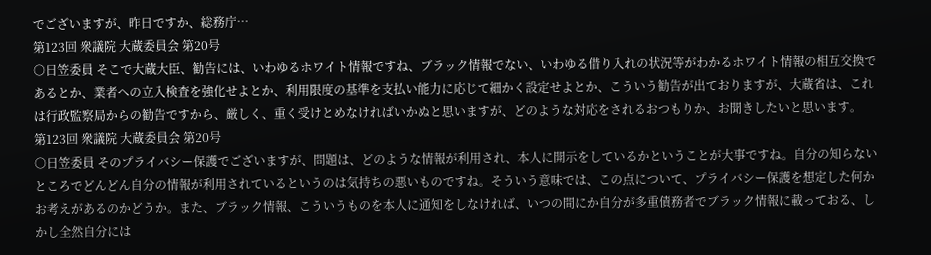でございますが、昨日ですか、総務庁…
第123回 衆議院 大蔵委員会 第20号
○日笠委員 そこで大蔵大臣、勧告には、いわゆるホワイト情報ですね、ブラック情報でない、いわゆる借り入れの状況等がわかるホワイト情報の相互交換であるとか、業者への立入検査を強化せよとか、利用限度の基準を支払い能力に応じて細かく設定せよとか、こういう勧告が出ておりますが、大蔵省は、これは行政監察局からの勧告ですから、厳しく、重く受けとめなければいかぬと思いますが、どのような対応をされるおつもりか、お聞きしたいと思います。
第123回 衆議院 大蔵委員会 第20号
○日笠委員 そのプライバシー保護でございますが、問題は、どのような情報が利用され、本人に開示をしているかということが大事ですね。自分の知らないところでどんどん自分の情報が利用されているというのは気持ちの悪いものですね。そういう意味では、この点について、プライバシー保護を想定した何かお考えがあるのかどうか。また、ブラック情報、こういうものを本人に通知をしなければ、いつの間にか自分が多重債務者でブラック情報に載っておる、しかし全然自分には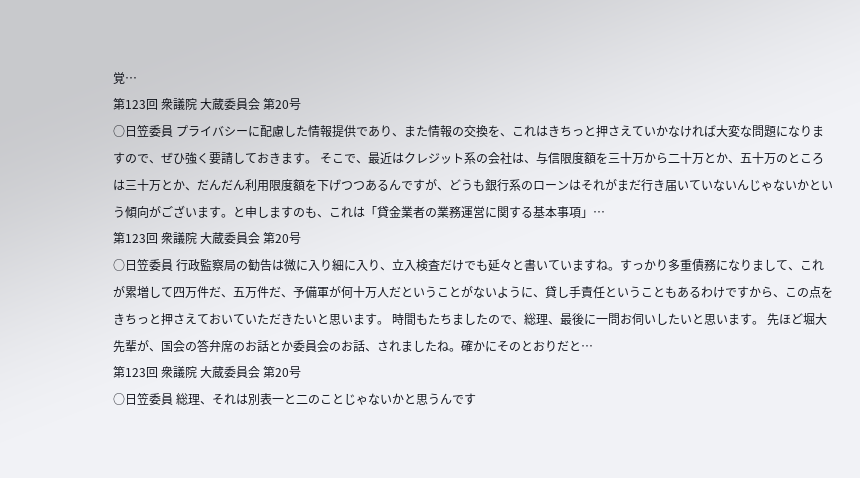覚…
第123回 衆議院 大蔵委員会 第20号
○日笠委員 プライバシーに配慮した情報提供であり、また情報の交換を、これはきちっと押さえていかなければ大変な問題になりますので、ぜひ強く要請しておきます。 そこで、最近はクレジット系の会社は、与信限度額を三十万から二十万とか、五十万のところは三十万とか、だんだん利用限度額を下げつつあるんですが、どうも銀行系のローンはそれがまだ行き届いていないんじゃないかという傾向がございます。と申しますのも、これは「貸金業者の業務運営に関する基本事項」…
第123回 衆議院 大蔵委員会 第20号
○日笠委員 行政監察局の勧告は微に入り細に入り、立入検査だけでも延々と書いていますね。すっかり多重債務になりまして、これが累増して四万件だ、五万件だ、予備軍が何十万人だということがないように、貸し手責任ということもあるわけですから、この点をきちっと押さえておいていただきたいと思います。 時間もたちましたので、総理、最後に一問お伺いしたいと思います。 先ほど堀大先輩が、国会の答弁席のお話とか委員会のお話、されましたね。確かにそのとおりだと…
第123回 衆議院 大蔵委員会 第20号
○日笠委員 総理、それは別表一と二のことじゃないかと思うんです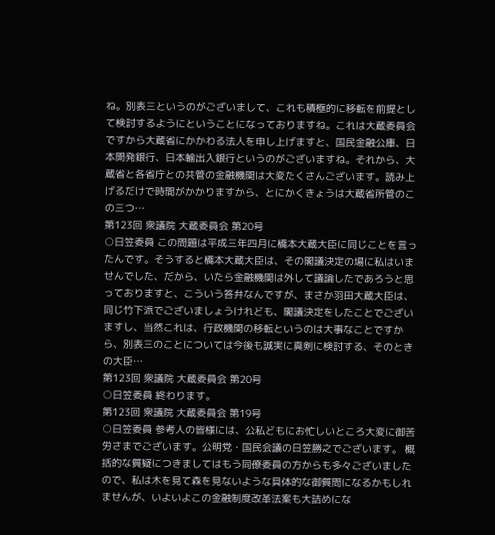ね。別表三というのがございまして、これも積極的に移転を前提として検討するようにということになっておりますね。これは大蔵委員会ですから大蔵省にかかわる法人を申し上げますと、国民金融公庫、日本開発銀行、日本輸出入銀行というのがございますね。それから、大蔵省と各省庁との共管の金融機関は大変たくさんございます。読み上げるだけで時間がかかりますから、とにかくきょうは大蔵省所管のこの三つ…
第123回 衆議院 大蔵委員会 第20号
○日笠委員 この問題は平成三年四月に橋本大蔵大臣に同じことを言ったんです。そうすると橋本大蔵大臣は、その閣議決定の場に私はいませんでした、だから、いたら金融機関は外して議論したであろうと思っておりますと、こういう答弁なんですが、まさか羽田大蔵大臣は、同じ竹下派でございましょうけれども、閣議決定をしたことでございますし、当然これは、行政機関の移転というのは大事なことですから、別表三のことについては今後も誠実に真剣に検討する、そのときの大臣…
第123回 衆議院 大蔵委員会 第20号
○日笠委員 終わります。
第123回 衆議院 大蔵委員会 第19号
○日笠委員 参考人の皆様には、公私どもにお忙しいところ大変に御苦労さまでございます。公明党・国民会議の日笠勝之でございます。 概括的な質疑につきましてはもう同僚委員の方からも多々ございましたので、私は木を見て森を見ないような具体的な御質問になるかもしれませんが、いよいよこの金融制度改革法案も大詰めにな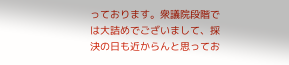っております。衆議院段階では大詰めでございまして、採決の日も近からんと思ってお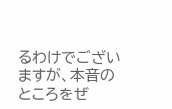るわけでございますが、本音のところをぜ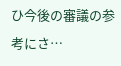ひ今後の審議の参考にさ…